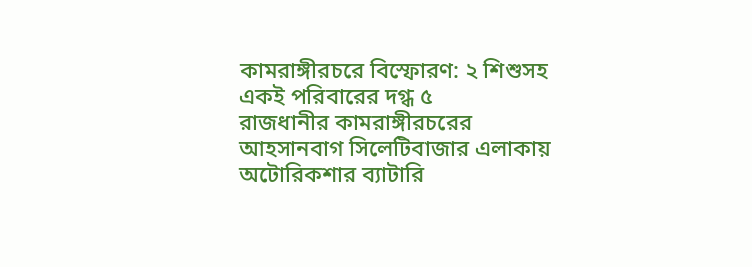কামরাঙ্গীরচরে বিস্ফোরণ: ২ শিশুসহ একই পরিবারের দগ্ধ ৫
রাজধানীর কামরাঙ্গীরচরের আহসানবাগ সিলেটিবাজার এলাকায় অটোরিকশার ব্যাটারি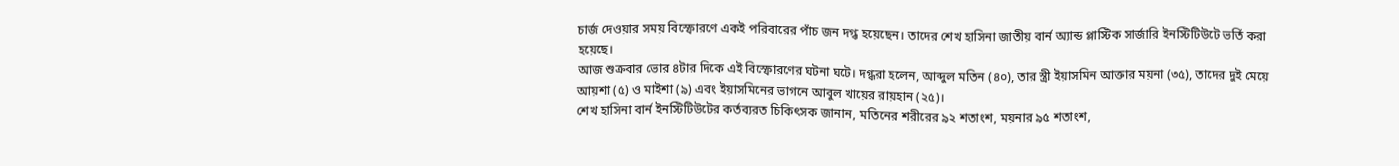চার্জ দেওয়ার সময় বিস্ফোরণে একই পরিবারের পাঁচ জন দগ্ধ হয়েছেন। তাদের শেখ হাসিনা জাতীয় বার্ন অ্যান্ড প্লাস্টিক সার্জারি ইনস্টিটিউটে ভর্তি করা হয়েছে।
আজ শুক্রবার ভোর ৪টার দিকে এই বিস্ফোরণের ঘটনা ঘটে। দগ্ধরা হলেন, আব্দুল মতিন (৪০), তার স্ত্রী ইয়াসমিন আক্তার ময়না (৩৫), তাদের দুই মেয়ে আয়শা (৫) ও মাইশা (৯) এবং ইয়াসমিনের ভাগনে আবুল খায়ের রায়হান (২৫)।
শেখ হাসিনা বার্ন ইনস্টিটিউটের কর্তব্যরত চিকিৎসক জানান, মতিনের শরীরের ৯২ শতাংশ, ময়নার ৯৫ শতাংশ,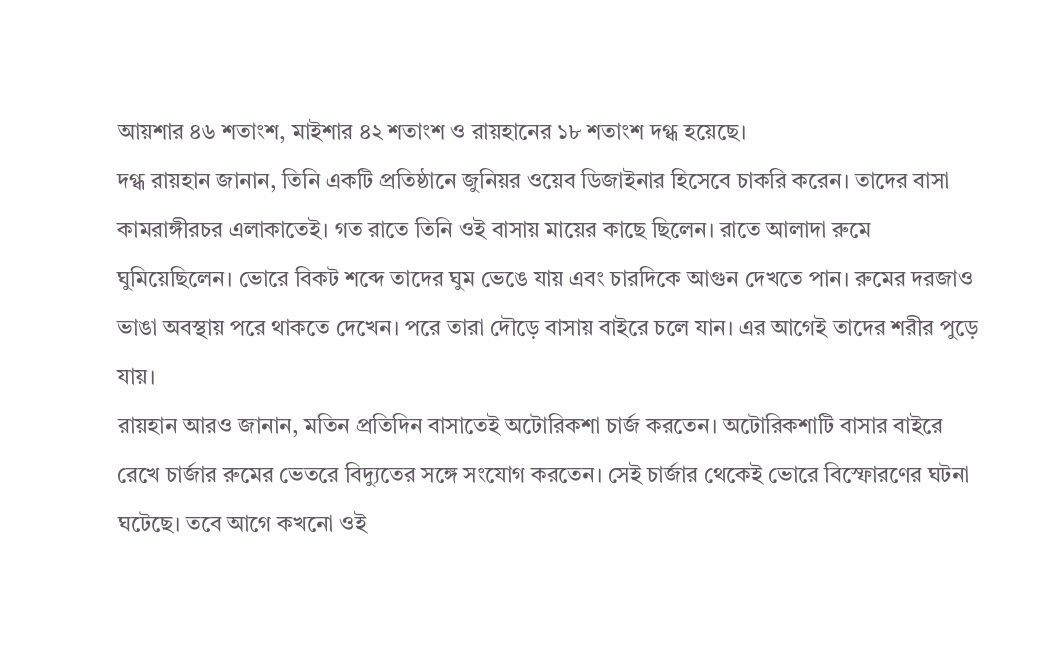আয়শার ৪৬ শতাংশ, মাইশার ৪২ শতাংশ ও রায়হানের ১৮ শতাংশ দগ্ধ হয়েছে।
দগ্ধ রায়হান জানান, তিনি একটি প্রতিষ্ঠানে জুনিয়র ওয়েব ডিজাইনার হিসেবে চাকরি করেন। তাদের বাসা কামরাঙ্গীরচর এলাকাতেই। গত রাতে তিনি ওই বাসায় মায়ের কাছে ছিলেন। রাতে আলাদা রুমে ঘুমিয়েছিলেন। ভোরে বিকট শব্দে তাদের ঘুম ভেঙে যায় এবং চারদিকে আগুন দেখতে পান। রুমের দরজাও ভাঙা অবস্থায় পরে থাকতে দেখেন। পরে তারা দৌড়ে বাসায় বাইরে চলে যান। এর আগেই তাদের শরীর পুড়ে যায়।
রায়হান আরও জানান, মতিন প্রতিদিন বাসাতেই অটোরিকশা চার্জ করতেন। অটোরিকশাটি বাসার বাইরে রেখে চার্জার রুমের ভেতরে বিদ্যুতের সঙ্গে সংযোগ করতেন। সেই চার্জার থেকেই ভোরে বিস্ফোরণের ঘটনা ঘটেছে। তবে আগে কখনো ওই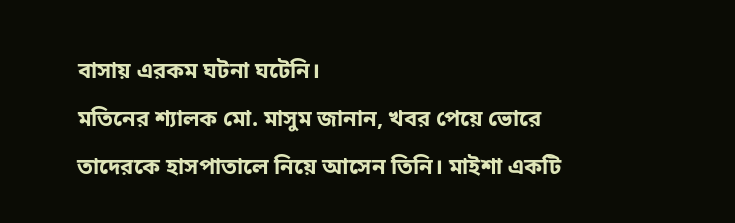বাসায় এরকম ঘটনা ঘটেনি।
মতিনের শ্যালক মো. মাসুম জানান, খবর পেয়ে ভোরে তাদেরকে হাসপাতালে নিয়ে আসেন তিনি। মাইশা একটি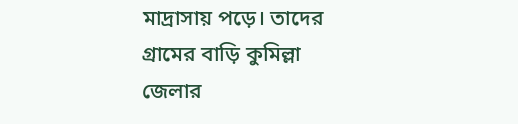মাদ্রাসায় পড়ে। তাদের গ্রামের বাড়ি কুমিল্লা জেলার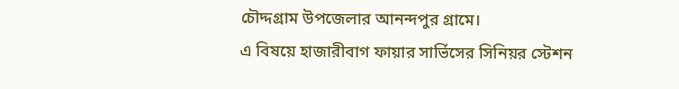চৌদ্দগ্রাম উপজেলার আনন্দপুর গ্রামে।
এ বিষয়ে হাজারীবাগ ফায়ার সার্ভিসের সিনিয়র স্টেশন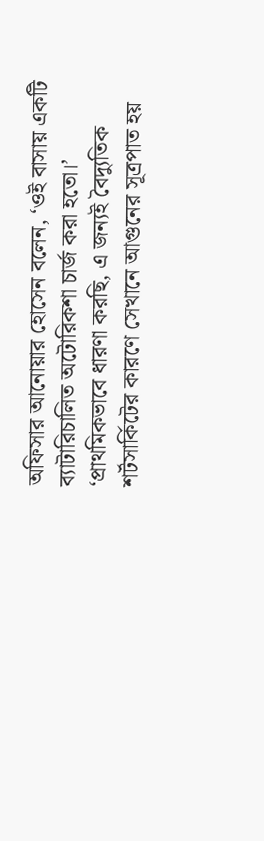অফিসার আনোয়ার হোসেন বলেন, ‘ওই বাসায় একটি ব্যাটারিচালিত অটোরিকশা চার্জ করা হতো।’
‘প্রাথমিকভাবে ধারণা করছি, এ জন্যই বৈদ্যুতিক শর্টসার্কিটের কারণে সেখানে আগুনের সূত্রপাত হয়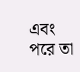এবং পরে তা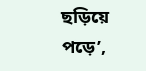ছড়িয়ে পড়ে’,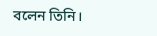বলেন তিনি।